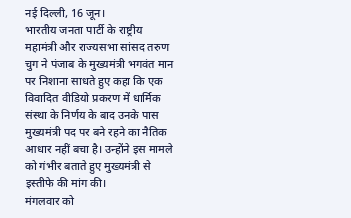नई दिल्ली, 16 जून।
भारतीय जनता पार्टी के राष्ट्रीय महामंत्री और राज्यसभा सांसद तरुण चुग ने पंजाब के मुख्यमंत्री भगवंत मान पर निशाना साधते हुए कहा कि एक विवादित वीडियो प्रकरण में धार्मिक संस्था के निर्णय के बाद उनके पास मुख्यमंत्री पद पर बने रहने का नैतिक आधार नहीं बचा है। उन्होंने इस मामले को गंभीर बताते हुए मुख्यमंत्री से इस्तीफे की मांग की।
मंगलवार को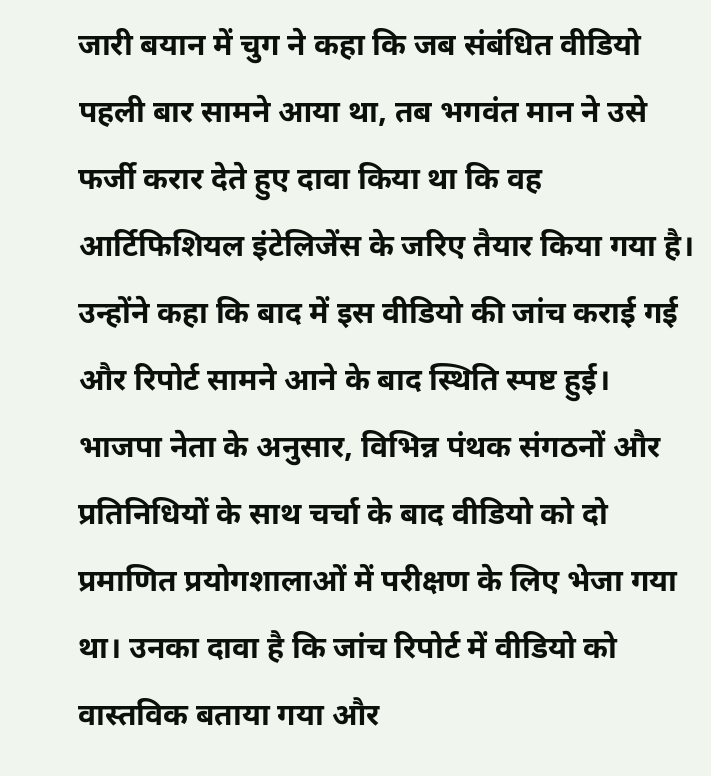जारी बयान में चुग ने कहा कि जब संबंधित वीडियो पहली बार सामने आया था, तब भगवंत मान ने उसे फर्जी करार देते हुए दावा किया था कि वह आर्टिफिशियल इंटेलिजेंस के जरिए तैयार किया गया है। उन्होंने कहा कि बाद में इस वीडियो की जांच कराई गई और रिपोर्ट सामने आने के बाद स्थिति स्पष्ट हुई।
भाजपा नेता के अनुसार, विभिन्न पंथक संगठनों और प्रतिनिधियों के साथ चर्चा के बाद वीडियो को दो प्रमाणित प्रयोगशालाओं में परीक्षण के लिए भेजा गया था। उनका दावा है कि जांच रिपोर्ट में वीडियो को वास्तविक बताया गया और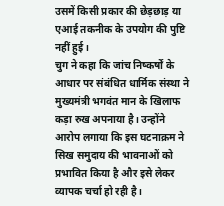उसमें किसी प्रकार की छेड़छाड़ या एआई तकनीक के उपयोग की पुष्टि नहीं हुई।
चुग ने कहा कि जांच निष्कर्षों के आधार पर संबंधित धार्मिक संस्था ने मुख्यमंत्री भगवंत मान के खिलाफ कड़ा रुख अपनाया है। उन्होंने आरोप लगाया कि इस घटनाक्रम ने सिख समुदाय की भावनाओं को प्रभावित किया है और इसे लेकर व्यापक चर्चा हो रही है।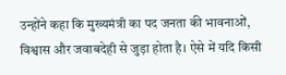उन्होंने कहा कि मुख्यमंत्री का पद जनता की भावनाओं, विश्वास और जवाबदेही से जुड़ा होता है। ऐसे में यदि किसी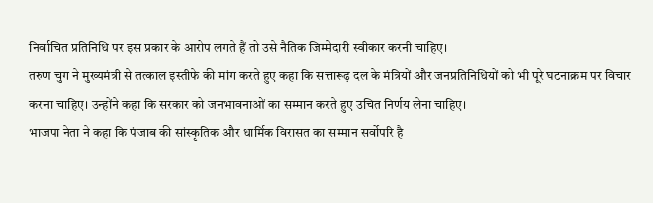निर्वाचित प्रतिनिधि पर इस प्रकार के आरोप लगते हैं तो उसे नैतिक जिम्मेदारी स्वीकार करनी चाहिए।
तरुण चुग ने मुख्यमंत्री से तत्काल इस्तीफे की मांग करते हुए कहा कि सत्तारूढ़ दल के मंत्रियों और जनप्रतिनिधियों को भी पूरे घटनाक्रम पर विचार करना चाहिए। उन्होंने कहा कि सरकार को जनभावनाओं का सम्मान करते हुए उचित निर्णय लेना चाहिए।
भाजपा नेता ने कहा कि पंजाब की सांस्कृतिक और धार्मिक विरासत का सम्मान सर्वोपरि है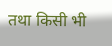तथा किसी भी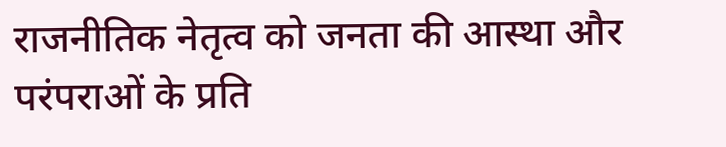राजनीतिक नेतृत्व को जनता की आस्था और परंपराओं के प्रति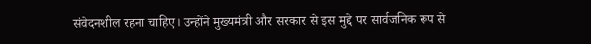संवेदनशील रहना चाहिए। उन्होंने मुख्यमंत्री और सरकार से इस मुद्दे पर सार्वजनिक रूप से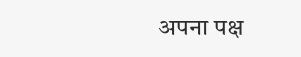अपना पक्ष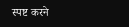स्पष्ट करने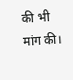की भी मांग की।